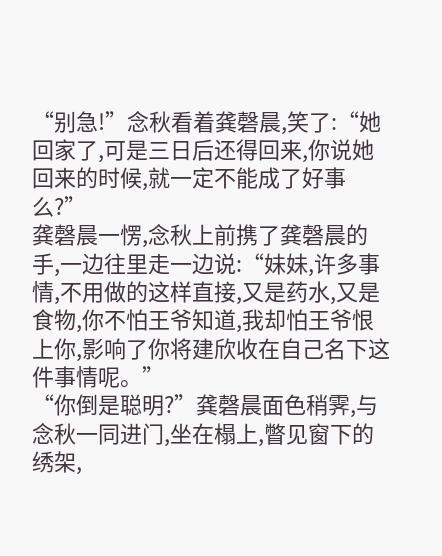“别急!”念秋看着龚磬晨,笑了:“她回家了,可是三日后还得回来,你说她回来的时候,就一定不能成了好事么?”
龚磬晨一愣,念秋上前携了龚磬晨的手,一边往里走一边说:“妹妹,许多事情,不用做的这样直接,又是药水,又是食物,你不怕王爷知道,我却怕王爷恨上你,影响了你将建欣收在自己名下这件事情呢。”
“你倒是聪明?”龚磬晨面色稍霁,与念秋一同进门,坐在榻上,瞥见窗下的绣架,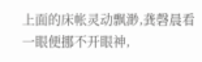上面的床帐灵动飘渺,龚磬晨看一眼便挪不开眼神,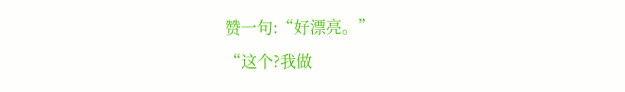赞一句:“好漂亮。”
“这个?我做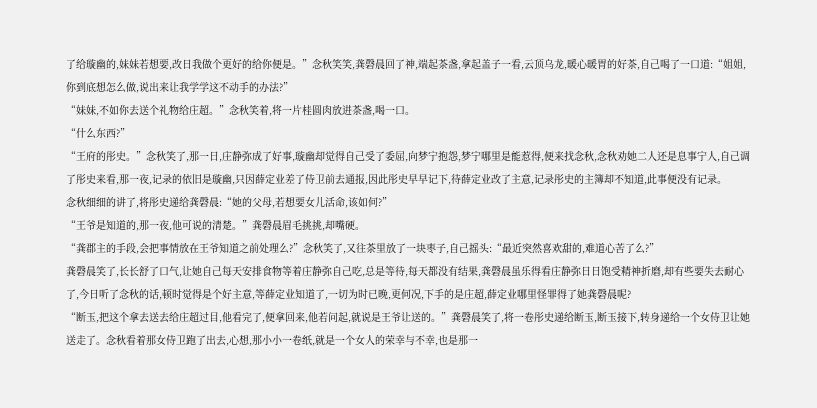了给璇幽的,妹妹若想要,改日我做个更好的给你便是。”念秋笑笑,龚磬晨回了神,端起茶盏,拿起盖子一看,云顶乌龙,暖心暖胃的好茶,自己喝了一口道:“姐姐,你到底想怎么做,说出来让我学学这不动手的办法?”
“妹妹,不如你去送个礼物给庄超。”念秋笑着,将一片桂圆肉放进茶盏,喝一口。
“什么东西?”
“王府的彤史。”念秋笑了,那一日,庄静弥成了好事,璇幽却觉得自己受了委屈,向梦宁抱怨,梦宁哪里是能惹得,便来找念秋,念秋劝她二人还是息事宁人,自己调了彤史来看,那一夜,记录的依旧是璇幽,只因薛定业差了侍卫前去通报,因此彤史早早记下,待薛定业改了主意,记录彤史的主簿却不知道,此事便没有记录。
念秋细细的讲了,将彤史递给龚磬晨:“她的父母,若想要女儿活命,该如何?”
“王爷是知道的,那一夜,他可说的清楚。”龚磬晨眉毛挑挑,却嘴硬。
“龚郡主的手段,会把事情放在王爷知道之前处理么?”念秋笑了,又往茶里放了一块枣子,自己摇头:“最近突然喜欢甜的,难道心苦了么?”
龚磬晨笑了,长长舒了口气,让她自己每天安排食物等着庄静弥自己吃,总是等待,每天都没有结果,龚磬晨虽乐得看庄静弥日日饱受精神折磨,却有些要失去耐心了,今日听了念秋的话,顿时觉得是个好主意,等薛定业知道了,一切为时已晚,更何况,下手的是庄超,薛定业哪里怪罪得了她龚磬晨呢?
“断玉,把这个拿去送去给庄超过目,他看完了,便拿回来,他若问起,就说是王爷让送的。”龚磬晨笑了,将一卷彤史递给断玉,断玉接下,转身递给一个女侍卫让她送走了。念秋看着那女侍卫跑了出去,心想,那小小一卷纸,就是一个女人的荣幸与不幸,也是那一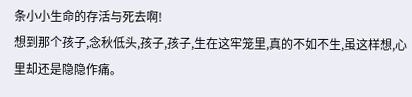条小小生命的存活与死去啊!
想到那个孩子,念秋低头,孩子,孩子,生在这牢笼里,真的不如不生,虽这样想,心里却还是隐隐作痛。